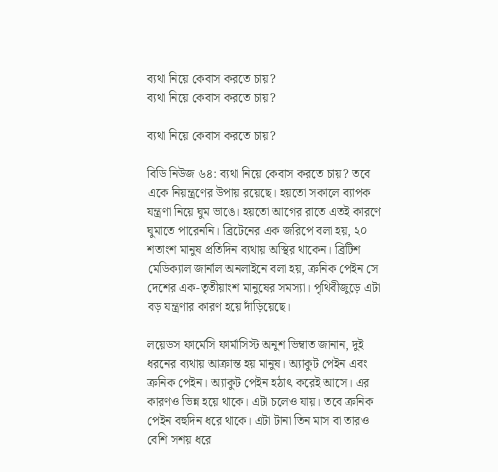ব্যথা নিয়ে কেবাস করতে চায়?
ব্যথা নিয়ে কেবাস করতে চায়?

ব্যথা নিয়ে কেবাস করতে চায়?

বিডি নিউজ ৬৪: ব্যথা নিয়ে কেবাস করতে চায়? তবে একে নিয়ন্ত্রণের উপায় রয়েছে। হয়তো সকালে ব্যাপক যন্ত্রণা নিয়ে ঘুম ভাঙে। হয়তো আগের রাতে এতই কারণে ঘুমাতে পারেননি। ব্রিটেনের এক জরিপে বলা হয়, ২০ শতাংশ মানুষ প্রতিদিন ব্যথায় অস্থির থাকেন। ব্রিটিশ মেডিক্যাল জার্নাল অনলাইনে বলা হয়, ক্রনিক পেইন সে দেশের এক-তৃতীয়াংশ মানুষের সমস্যা। পৃথিবীজুড়ে এটা বড় যন্ত্রণার কারণ হয়ে দাঁড়িয়েছে।

লয়েডস ফার্মেসি ফার্মাসিস্ট অনুশ ভিম্বাত জানান, দুই ধরনের ব্যথায় আক্রান্ত হয় মানুষ। অ্যাকুট পেইন এবং ক্রনিক পেইন। অ্যাকুট পেইন হঠাৎ করেই আসে। এর কারণও ভিন্ন হয়ে থাকে। এটা চলেও যায়। তবে ক্রনিক পেইন বহুদিন ধরে থাকে। এটা টানা তিন মাস বা তারও বেশি সশয় ধরে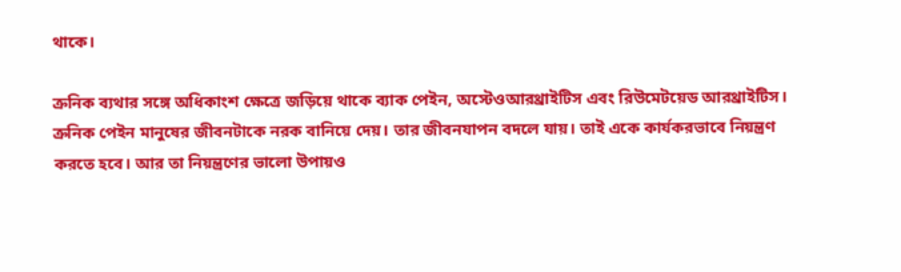থাকে।

ক্রনিক ব্যথার সঙ্গে অধিকাংশ ক্ষেত্রে জড়িয়ে থাকে ব্যাক পেইন, অস্টেওআরথ্রাইটিস এবং রিউমেটয়েড আরথ্রাইটিস। ক্রনিক পেইন মানুষের জীবনটাকে নরক বানিয়ে দেয়। তার জীবনযাপন বদলে যায়। তাই একে কার্যকরভাবে নিয়ন্ত্রণ করতে হবে। আর তা নিয়ন্ত্রণের ভালো উপায়ও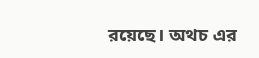রয়েছে। অথচ এর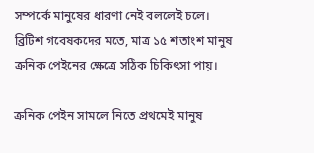সম্পর্কে মানুষের ধারণা নেই বললেই চলে। ব্রিটিশ গবেষকদের মতে, মাত্র ১৫ শতাংশ মানুষ ক্রনিক পেইনের ক্ষেত্রে সঠিক চিকিৎসা পায়।

ক্রনিক পেইন সামলে নিতে প্রথমেই মানুষ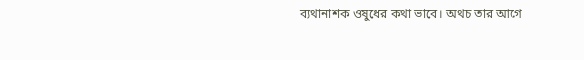ব্যথানাশক ওষুধের কথা ভাবে। অথচ তার আগে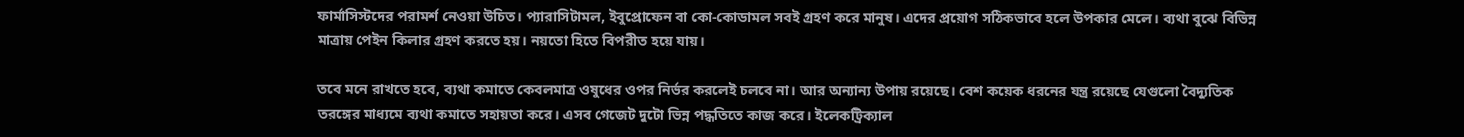ফার্মাসিস্টদের পরামর্শ নেওয়া উচিত। প্যারাসিটামল, ইবুপ্রোফেন বা কো-কোডামল সবই গ্রহণ করে মানুষ। এদের প্রয়োগ সঠিকভাবে হলে উপকার মেলে। ব্যথা বুঝে বিভিন্ন মাত্রায় পেইন কিলার গ্রহণ করতে হয়। নয়তো হিতে বিপরীত হয়ে যায়।

তবে মনে রাখতে হবে, ব্যথা কমাতে কেবলমাত্র ওষুধের ওপর নির্ভর করলেই চলবে না। আর অন্যান্য উপায় রয়েছে। বেশ কয়েক ধরনের যন্ত্র রয়েছে যেগুলো বৈদ্যুতিক তরঙ্গের মাধ্যমে ব্যথা কমাতে সহায়তা করে। এসব গেজেট দুটো ভিন্ন পদ্ধতিতে কাজ করে। ইলেকট্রিক্যাল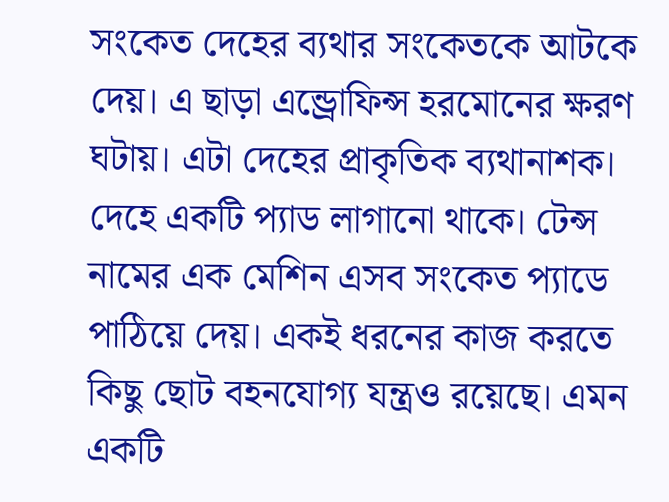সংকেত দেহের ব্যথার সংকেতকে আটকে দেয়। এ ছাড়া এন্ড্রোফিন্স হরমোনের ক্ষরণ ঘটায়। এটা দেহের প্রাকৃতিক ব্যথানাশক। দেহে একটি প্যাড লাগানো থাকে। টেন্স নামের এক মেশিন এসব সংকেত প্যাডে পাঠিয়ে দেয়। একই ধরনের কাজ করতে কিছু ছোট বহনযোগ্য যন্ত্রও রয়েছে। এমন একটি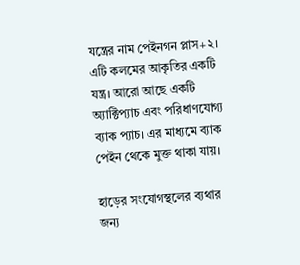যন্ত্রের নাম পেইনগন প্লাস+২। এটি কলমের আকৃতির একটি যন্ত্র। আরো আছে একটি অ্যাক্টিপ্যাচ এবং পরিধাণযোগ্য ব্যাক প্যাচ। এর মাধ্যমে ব্যাক পেইন থেকে মুক্ত থাকা যায়।

হাড়ের সংযোগস্থলের ব্যথার জন্য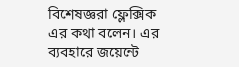বিশেষজ্ঞরা ফ্লেক্সিক এর কথা বলেন। এর ব্যবহারে জয়েন্টে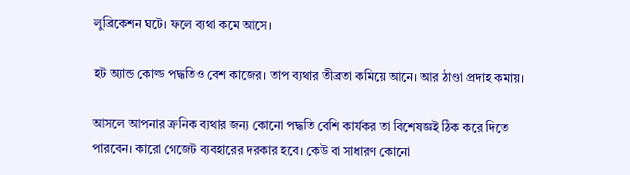লুব্রিকেশন ঘটে। ফলে ব্যথা কমে আসে।

হট অ্যান্ড কোল্ড পদ্ধতিও বেশ কাজের। তাপ ব্যথার তীব্রতা কমিয়ে আনে। আর ঠাণ্ডা প্রদাহ কমায়।

আসলে আপনার ক্রনিক ব্যথার জন্য কোনো পদ্ধতি বেশি কার্যকর তা বিশেষজ্ঞই ঠিক করে দিতে পারবেন। কারো গেজেট ব্যবহারের দরকার হবে। কেউ বা সাধারণ কোনো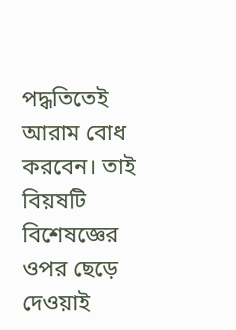পদ্ধতিতেই আরাম বোধ করবেন। তাই বিয়ষটি বিশেষজ্ঞের ওপর ছেড়ে দেওয়াই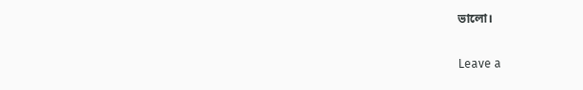ভালো।

Leave a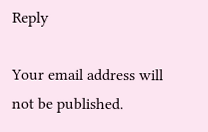Reply

Your email address will not be published.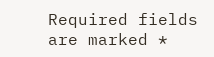Required fields are marked *